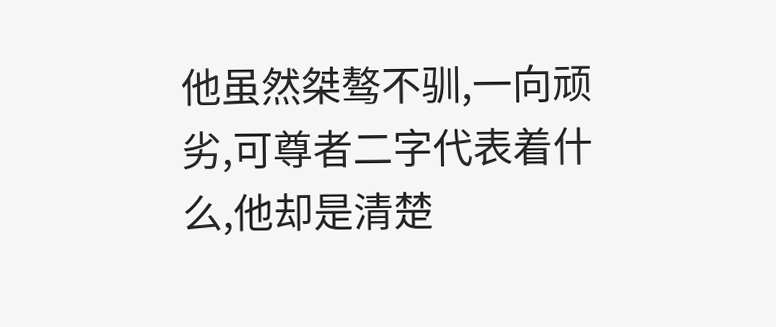他虽然桀骜不驯,一向顽劣,可尊者二字代表着什么,他却是清楚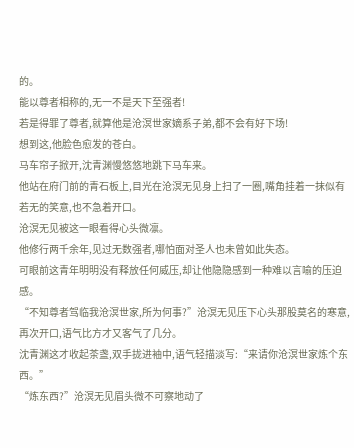的。
能以尊者相称的,无一不是天下至强者!
若是得罪了尊者,就算他是沧溟世家嫡系子弟,都不会有好下场!
想到这,他脸色愈发的苍白。
马车帘子掀开,沈青渊慢悠悠地跳下马车来。
他站在府门前的青石板上,目光在沧溟无见身上扫了一圈,嘴角挂着一抹似有若无的笑意,也不急着开口。
沧溟无见被这一眼看得心头微凛。
他修行两千余年,见过无数强者,哪怕面对圣人也未曾如此失态。
可眼前这青年明明没有释放任何威压,却让他隐隐感到一种难以言喻的压迫感。
“不知尊者驾临我沧溟世家,所为何事?”沧溟无见压下心头那股莫名的寒意,再次开口,语气比方才又客气了几分。
沈青渊这才收起茶盏,双手拢进袖中,语气轻描淡写:“来请你沧溟世家炼个东西。”
“炼东西?”沧溟无见眉头微不可察地动了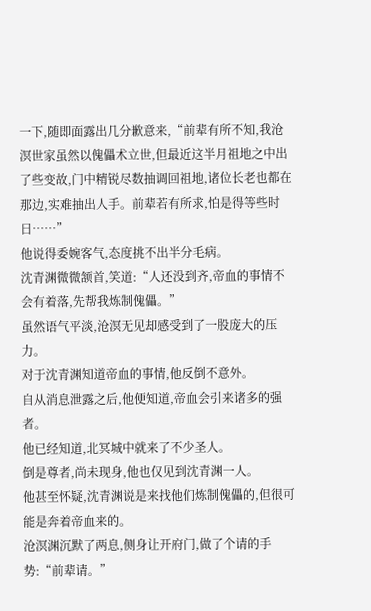一下,随即面露出几分歉意来,“前辈有所不知,我沧溟世家虽然以傀儡术立世,但最近这半月祖地之中出了些变故,门中精锐尽数抽调回祖地,诸位长老也都在那边,实难抽出人手。前辈若有所求,怕是得等些时日……”
他说得委婉客气,态度挑不出半分毛病。
沈青渊微微颔首,笑道:“人还没到齐,帝血的事情不会有着落,先帮我炼制傀儡。”
虽然语气平淡,沧溟无见却感受到了一股庞大的压力。
对于沈青渊知道帝血的事情,他反倒不意外。
自从消息泄露之后,他便知道,帝血会引来诸多的强者。
他已经知道,北冥城中就来了不少圣人。
倒是尊者,尚未现身,他也仅见到沈青渊一人。
他甚至怀疑,沈青渊说是来找他们炼制傀儡的,但很可能是奔着帝血来的。
沧溟渊沉默了两息,侧身让开府门,做了个请的手势:“前辈请。”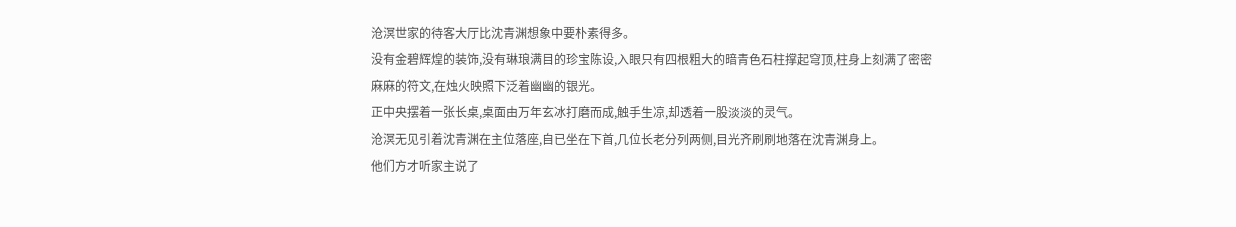沧溟世家的待客大厅比沈青渊想象中要朴素得多。
没有金碧辉煌的装饰,没有琳琅满目的珍宝陈设,入眼只有四根粗大的暗青色石柱撑起穹顶,柱身上刻满了密密麻麻的符文,在烛火映照下泛着幽幽的银光。
正中央摆着一张长桌,桌面由万年玄冰打磨而成,触手生凉,却透着一股淡淡的灵气。
沧溟无见引着沈青渊在主位落座,自已坐在下首,几位长老分列两侧,目光齐刷刷地落在沈青渊身上。
他们方才听家主说了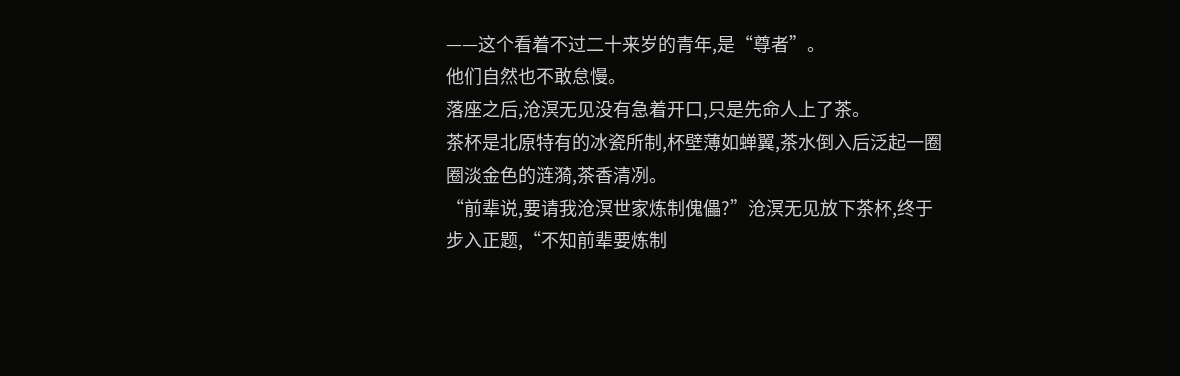——这个看着不过二十来岁的青年,是“尊者”。
他们自然也不敢怠慢。
落座之后,沧溟无见没有急着开口,只是先命人上了茶。
茶杯是北原特有的冰瓷所制,杯壁薄如蝉翼,茶水倒入后泛起一圈圈淡金色的涟漪,茶香清冽。
“前辈说,要请我沧溟世家炼制傀儡?”沧溟无见放下茶杯,终于步入正题,“不知前辈要炼制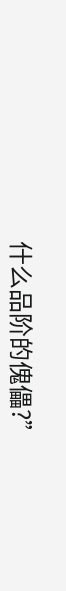什么品阶的傀儡?”